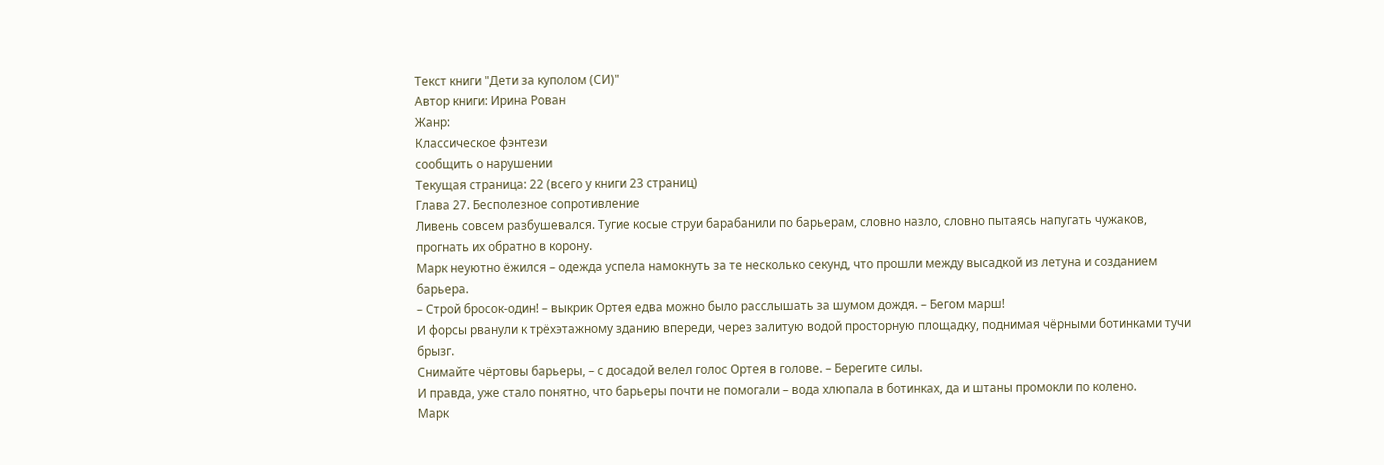Текст книги "Дети за куполом (СИ)"
Автор книги: Ирина Рован
Жанр:
Классическое фэнтези
сообщить о нарушении
Текущая страница: 22 (всего у книги 23 страниц)
Глава 27. Бесполезное сопротивление
Ливень совсем разбушевался. Тугие косые струи барабанили по барьерам, словно назло, словно пытаясь напугать чужаков, прогнать их обратно в корону.
Марк неуютно ёжился – одежда успела намокнуть за те несколько секунд, что прошли между высадкой из летуна и созданием барьера.
– Строй бросок-один! – выкрик Ортея едва можно было расслышать за шумом дождя. – Бегом марш!
И форсы рванули к трёхэтажному зданию впереди, через залитую водой просторную площадку, поднимая чёрными ботинками тучи брызг.
Снимайте чёртовы барьеры, – с досадой велел голос Ортея в голове. – Берегите силы.
И правда, уже стало понятно, что барьеры почти не помогали – вода хлюпала в ботинках, да и штаны промокли по колено.
Марк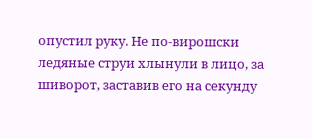опустил руку. Не по-вирошски ледяные струи хлынули в лицо, за шиворот, заставив его на секунду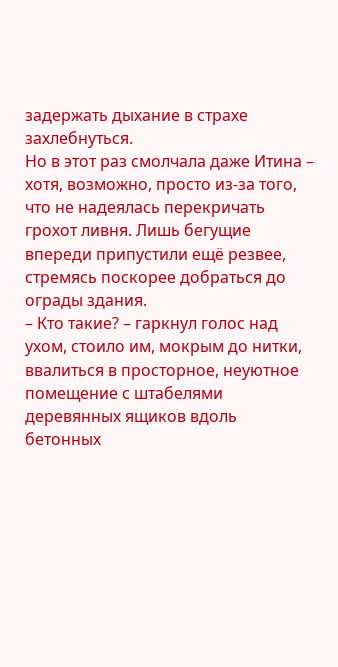задержать дыхание в страхе захлебнуться.
Но в этот раз смолчала даже Итина – хотя, возможно, просто из-за того, что не надеялась перекричать грохот ливня. Лишь бегущие впереди припустили ещё резвее, стремясь поскорее добраться до ограды здания.
– Кто такие? – гаркнул голос над ухом, стоило им, мокрым до нитки, ввалиться в просторное, неуютное помещение с штабелями деревянных ящиков вдоль бетонных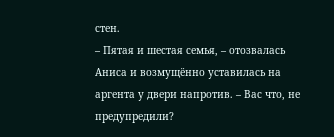стен.
– Пятая и шестая семья, – отозвалась Аниса и возмущённо уставилась на аргента у двери напротив. – Вас что, не предупредили?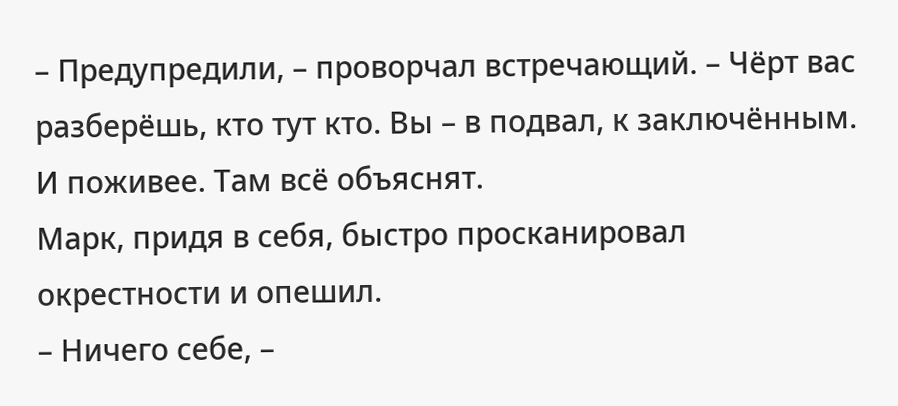– Предупредили, – проворчал встречающий. – Чёрт вас разберёшь, кто тут кто. Вы – в подвал, к заключённым. И поживее. Там всё объяснят.
Марк, придя в себя, быстро просканировал окрестности и опешил.
– Ничего себе, –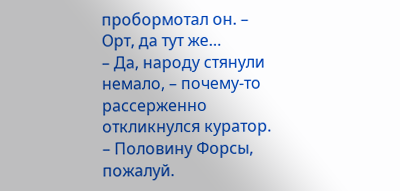пробормотал он. – Орт, да тут же…
– Да, народу стянули немало, – почему-то рассерженно откликнулся куратор. – Половину Форсы, пожалуй.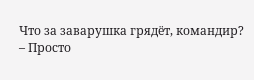Что за заварушка грядёт, командир?
– Просто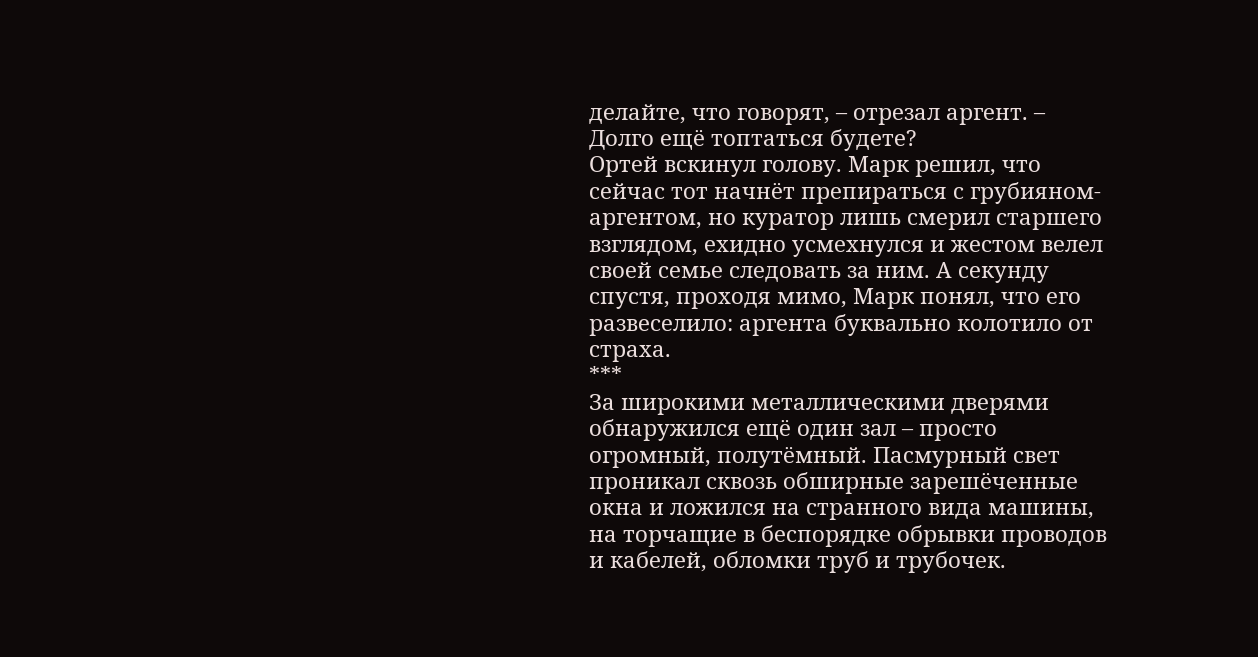делайте, что говорят, – отрезал аргент. – Долго ещё топтаться будете?
Ортей вскинул голову. Марк решил, что сейчас тот начнёт препираться с грубияном-аргентом, но куратор лишь смерил старшего взглядом, ехидно усмехнулся и жестом велел своей семье следовать за ним. А секунду спустя, проходя мимо, Марк понял, что его развеселило: аргента буквально колотило от страха.
***
За широкими металлическими дверями обнаружился ещё один зал – просто огромный, полутёмный. Пасмурный свет проникал сквозь обширные зарешёченные окна и ложился на странного вида машины, на торчащие в беспорядке обрывки проводов и кабелей, обломки труб и трубочек.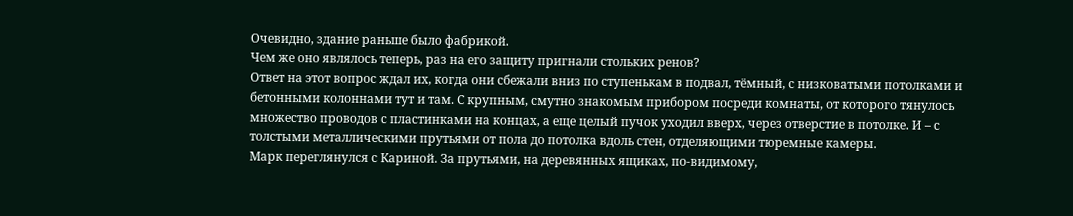Очевидно, здание раньше было фабрикой.
Чем же оно являлось теперь, раз на его защиту пригнали стольких ренов?
Ответ на этот вопрос ждал их, когда они сбежали вниз по ступенькам в подвал, тёмный, с низковатыми потолками и бетонными колоннами тут и там. С крупным, смутно знакомым прибором посреди комнаты, от которого тянулось множество проводов с пластинками на концах, а еще целый пучок уходил вверх, через отверстие в потолке. И – с толстыми металлическими прутьями от пола до потолка вдоль стен, отделяющими тюремные камеры.
Марк переглянулся с Кариной. За прутьями, на деревянных ящиках, по-видимому,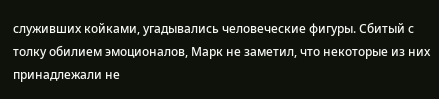служивших койками, угадывались человеческие фигуры. Сбитый с толку обилием эмоционалов, Марк не заметил, что некоторые из них принадлежали не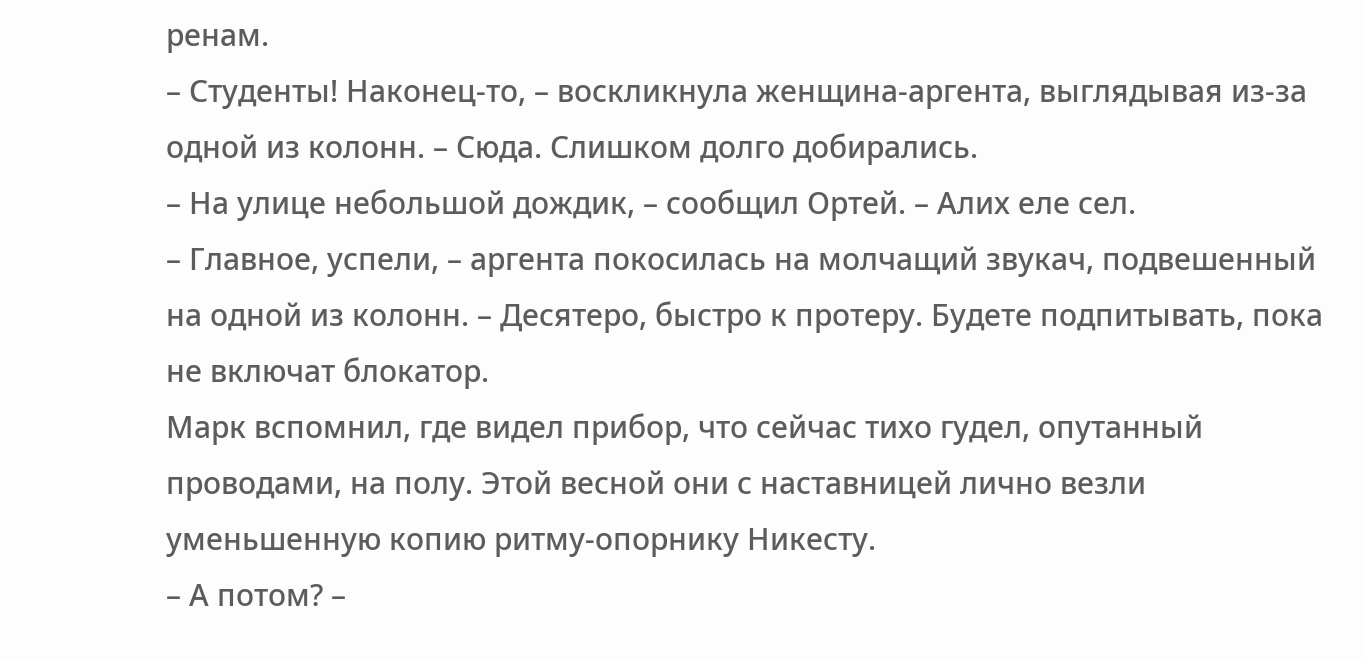ренам.
– Студенты! Наконец-то, – воскликнула женщина-аргента, выглядывая из-за одной из колонн. – Сюда. Слишком долго добирались.
– На улице небольшой дождик, – сообщил Ортей. – Алих еле сел.
– Главное, успели, – аргента покосилась на молчащий звукач, подвешенный на одной из колонн. – Десятеро, быстро к протеру. Будете подпитывать, пока не включат блокатор.
Марк вспомнил, где видел прибор, что сейчас тихо гудел, опутанный проводами, на полу. Этой весной они с наставницей лично везли уменьшенную копию ритму-опорнику Никесту.
– А потом? –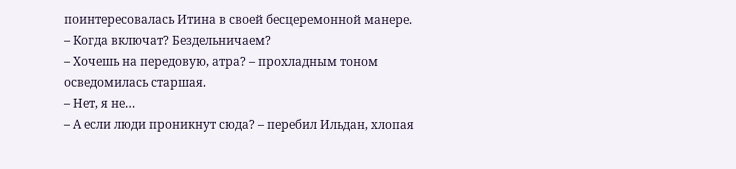поинтересовалась Итина в своей бесцеремонной манере. – Когда включат? Бездельничаем?
– Хочешь на передовую, атра? – прохладным тоном осведомилась старшая.
– Нет, я не…
– А если люди проникнут сюда? – перебил Ильдан, хлопая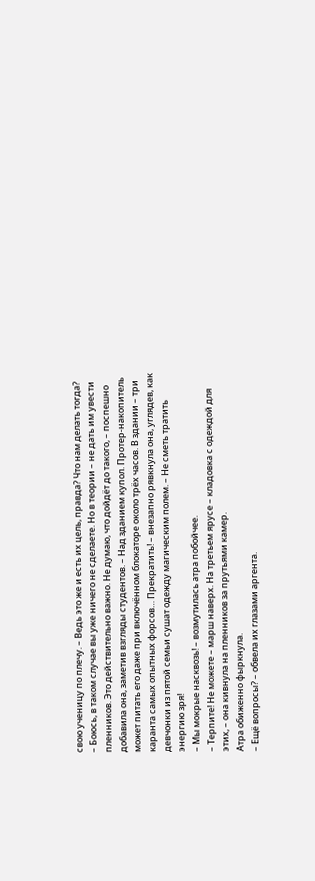свою ученицу по плечу. – Ведь это же и есть их цель, правда? Что нам делать тогда?
– Боюсь, в таком случае вы уже ничего не сделаете. Но в теории – не дать им увести пленников. Это действительно важно. Не думаю, что дойдёт до такого, – поспешно добавила она, заметив взгляды студентов. – Над зданием купол. Протер-накопитель может питать его даже при включённом блокаторе около трёх часов. В здании – три каранта самых опытных форсов… Прекратить! – внезапно рявкнула она, углядев, как девчонки из пятой семьи сушат одежду магическим полем. – Не сметь тратить энергию зря!
– Мы мокрые насквозь! – возмутилась атра побойчее.
– Терпите! Не можете – марш наверх. На третьем ярусе – кладовка с одеждой для этих, – она кивнула на пленников за прутьями камер.
Атра обиженно фыркнула.
– Ещё вопросы? – обвела их глазами аргента.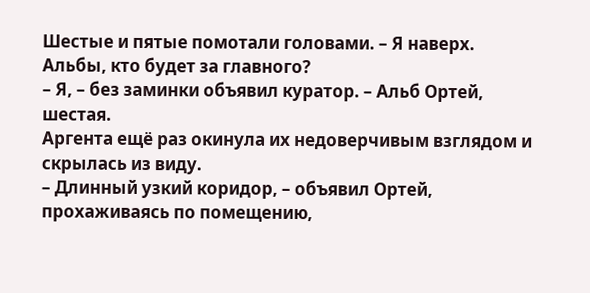Шестые и пятые помотали головами. – Я наверх. Альбы, кто будет за главного?
– Я, – без заминки объявил куратор. – Альб Ортей, шестая.
Аргента ещё раз окинула их недоверчивым взглядом и скрылась из виду.
– Длинный узкий коридор, – объявил Ортей, прохаживаясь по помещению,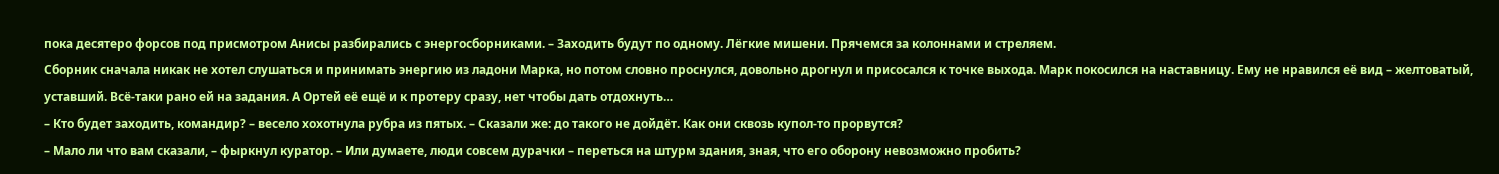пока десятеро форсов под присмотром Анисы разбирались с энергосборниками. – Заходить будут по одному. Лёгкие мишени. Прячемся за колоннами и стреляем.
Сборник сначала никак не хотел слушаться и принимать энергию из ладони Марка, но потом словно проснулся, довольно дрогнул и присосался к точке выхода. Марк покосился на наставницу. Ему не нравился её вид – желтоватый, уставший. Всё-таки рано ей на задания. А Ортей её ещё и к протеру сразу, нет чтобы дать отдохнуть…
– Кто будет заходить, командир? – весело хохотнула рубра из пятых. – Сказали же: до такого не дойдёт. Как они сквозь купол-то прорвутся?
– Мало ли что вам сказали, – фыркнул куратор. – Или думаете, люди совсем дурачки – переться на штурм здания, зная, что его оборону невозможно пробить?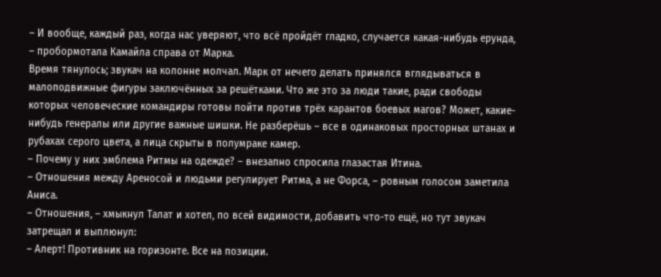– И вообще, каждый раз, когда нас уверяют, что всё пройдёт гладко, случается какая-нибудь ерунда, – пробормотала Камайла справа от Марка.
Время тянулось; звукач на колонне молчал. Марк от нечего делать принялся вглядываться в малоподвижные фигуры заключённых за решётками. Что же это за люди такие, ради свободы которых человеческие командиры готовы пойти против трёх карантов боевых магов? Может, какие-нибудь генералы или другие важные шишки. Не разберёшь – все в одинаковых просторных штанах и рубахах серого цвета, а лица скрыты в полумраке камер.
– Почему у них эмблема Ритмы на одежде? – внезапно спросила глазастая Итина.
– Отношения между Ареносой и людьми регулирует Ритма, а не Форса, – ровным голосом заметила Аниса.
– Отношения, – хмыкнул Талат и хотел, по всей видимости, добавить что-то ещё, но тут звукач затрещал и выплюнул:
– Алерт! Противник на горизонте. Все на позиции.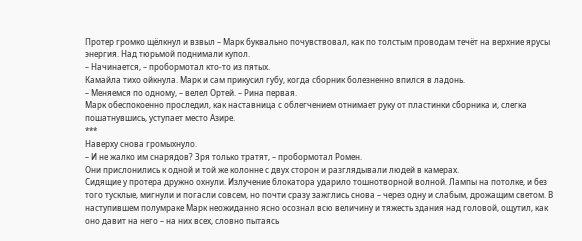Протер громко щёлкнул и взвыл – Марк буквально почувствовал, как по толстым проводам течёт на верхние ярусы энергия. Над тюрьмой поднимали купол.
– Начинается, – пробормотал кто-то из пятых.
Камайла тихо ойкнула. Марк и сам прикусил губу, когда сборник болезненно впился в ладонь.
– Меняемся по одному, – велел Ортей. – Рина первая.
Марк обеспокоенно проследил, как наставница с облегчением отнимает руку от пластинки сборника и, слегка пошатнувшись, уступает место Азире.
***
Наверху снова громыхнуло.
– И не жалко им снарядов? Зря только тратят, – пробормотал Ромен.
Они прислонились к одной и той же колонне с двух сторон и разглядывали людей в камерах.
Сидящие у протера дружно охнули. Излучение блокатора ударило тошнотворной волной. Лампы на потолке, и без того тусклые, мигнули и погасли совсем, но почти сразу зажглись снова – через одну и слабым, дрожащим светом. В наступившем полумраке Марк неожиданно ясно осознал всю величину и тяжесть здания над головой, ощутил, как оно давит на него – на них всех, словно пытаясь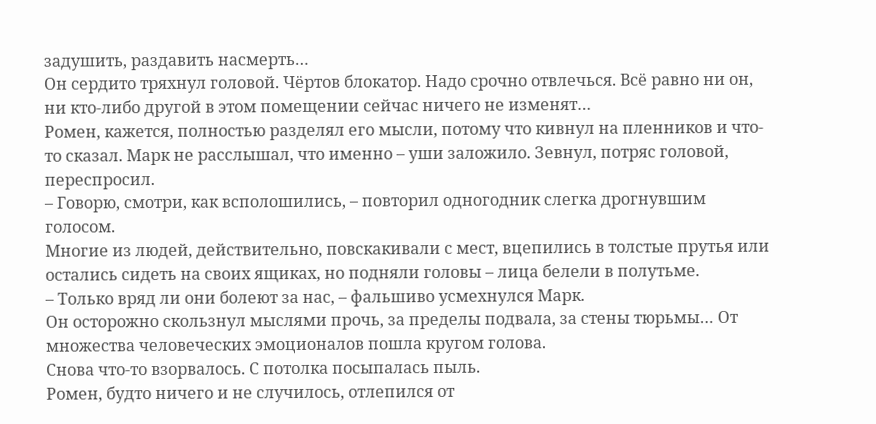задушить, раздавить насмерть…
Он сердито тряхнул головой. Чёртов блокатор. Надо срочно отвлечься. Всё равно ни он, ни кто-либо другой в этом помещении сейчас ничего не изменят…
Ромен, кажется, полностью разделял его мысли, потому что кивнул на пленников и что-то сказал. Марк не расслышал, что именно – уши заложило. Зевнул, потряс головой, переспросил.
– Говорю, смотри, как всполошились, – повторил одногодник слегка дрогнувшим голосом.
Многие из людей, действительно, повскакивали с мест, вцепились в толстые прутья или остались сидеть на своих ящиках, но подняли головы – лица белели в полутьме.
– Только вряд ли они болеют за нас, – фальшиво усмехнулся Марк.
Он осторожно скользнул мыслями прочь, за пределы подвала, за стены тюрьмы… От множества человеческих эмоционалов пошла кругом голова.
Снова что-то взорвалось. С потолка посыпалась пыль.
Ромен, будто ничего и не случилось, отлепился от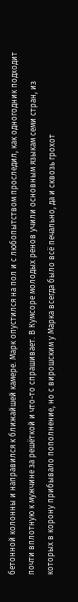бетонной колонны и направился к ближайшей камере. Марк опустился на пол и с любопытством проследил, как одногодник подходит почти вплотную к мужчине за решёткой и что-то спрашивает. В Кумсоре молодых ренов учили основным языкам семи стран, из которых в корону прибывало пополнение, но с вирошским у Марка всегда было всё печально, да и сквозь грохот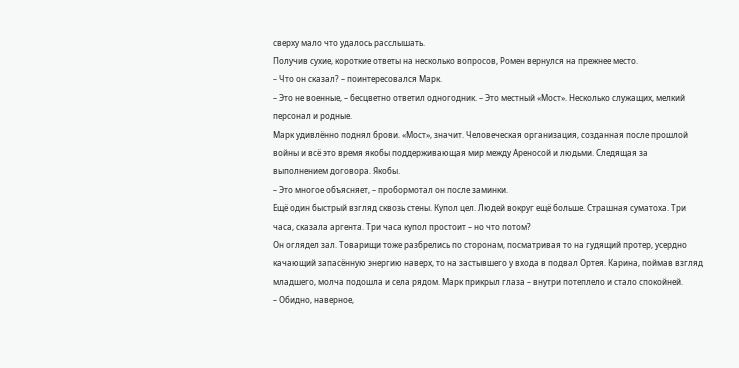сверху мало что удалось расслышать.
Получив сухие, короткие ответы на несколько вопросов, Ромен вернулся на прежнее место.
– Что он сказал? – поинтересовался Марк.
– Это не военные, – бесцветно ответил одногодник. – Это местный «Мост». Несколько служащих, мелкий персонал и родные.
Марк удивлённо поднял брови. «Мост», значит. Человеческая организация, созданная после прошлой войны и всё это время якобы поддерживающая мир между Ареносой и людьми. Следящая за выполнением договора. Якобы.
– Это многое объясняет, – пробормотал он после заминки.
Ещё один быстрый взгляд сквозь стены. Купол цел. Людей вокруг ещё больше. Страшная суматоха. Три часа, сказала аргента. Три часа купол простоит – но что потом?
Он оглядел зал. Товарищи тоже разбрелись по сторонам, посматривая то на гудящий протер, усердно качающий запасённую энергию наверх, то на застывшего у входа в подвал Ортея. Карина, поймав взгляд младшего, молча подошла и села рядом. Марк прикрыл глаза – внутри потеплело и стало спокойней.
– Обидно, наверное,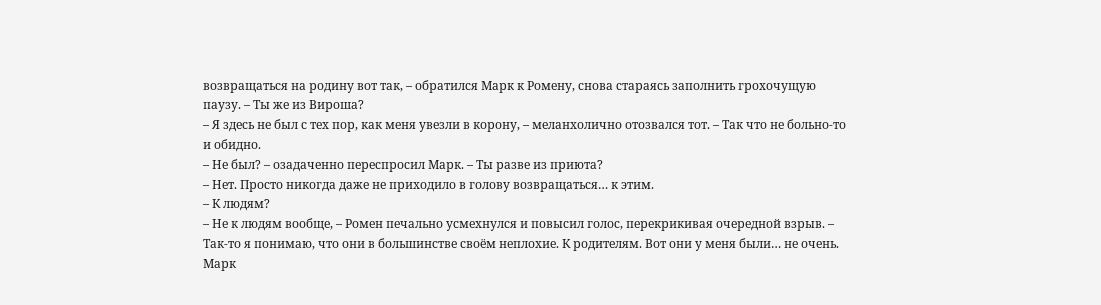возвращаться на родину вот так, – обратился Марк к Ромену, снова стараясь заполнить грохочущую паузу. – Ты же из Вироша?
– Я здесь не был с тех пор, как меня увезли в корону, – меланхолично отозвался тот. – Так что не больно-то и обидно.
– Не был? – озадаченно переспросил Марк. – Ты разве из приюта?
– Нет. Просто никогда даже не приходило в голову возвращаться… к этим.
– К людям?
– Не к людям вообще, – Ромен печально усмехнулся и повысил голос, перекрикивая очередной взрыв. – Так-то я понимаю, что они в большинстве своём неплохие. К родителям. Вот они у меня были… не очень.
Марк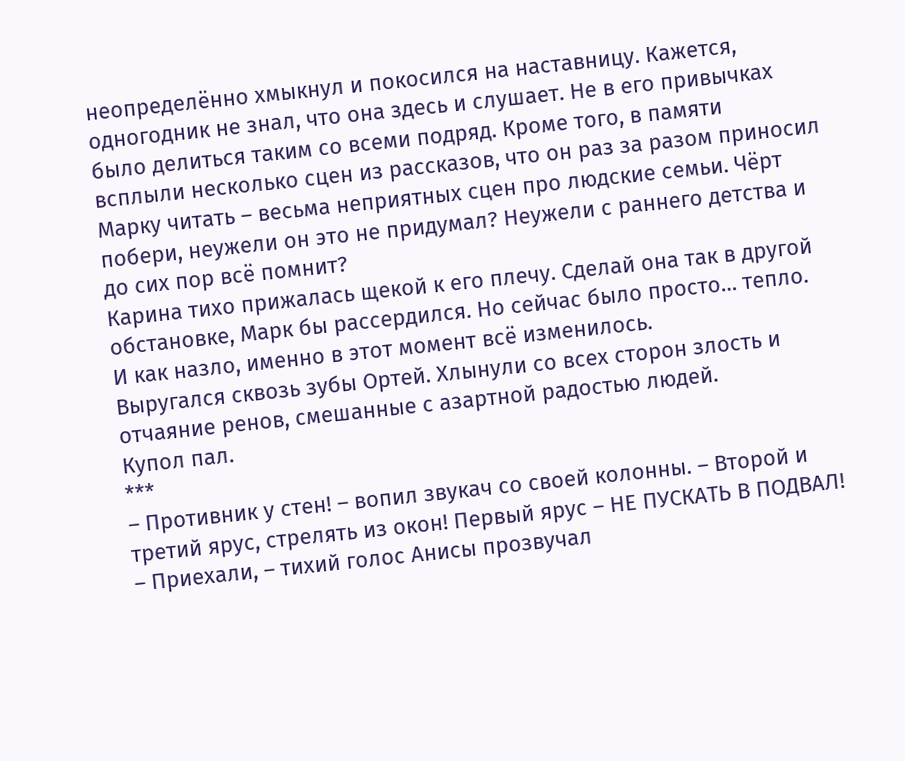неопределённо хмыкнул и покосился на наставницу. Кажется, одногодник не знал, что она здесь и слушает. Не в его привычках было делиться таким со всеми подряд. Кроме того, в памяти всплыли несколько сцен из рассказов, что он раз за разом приносил Марку читать – весьма неприятных сцен про людские семьи. Чёрт побери, неужели он это не придумал? Неужели с раннего детства и до сих пор всё помнит?
Карина тихо прижалась щекой к его плечу. Сделай она так в другой обстановке, Марк бы рассердился. Но сейчас было просто… тепло.
И как назло, именно в этот момент всё изменилось.
Выругался сквозь зубы Ортей. Хлынули со всех сторон злость и отчаяние ренов, смешанные с азартной радостью людей.
Купол пал.
***
– Противник у стен! – вопил звукач со своей колонны. – Второй и третий ярус, стрелять из окон! Первый ярус – НЕ ПУСКАТЬ В ПОДВАЛ!
– Приехали, – тихий голос Анисы прозвучал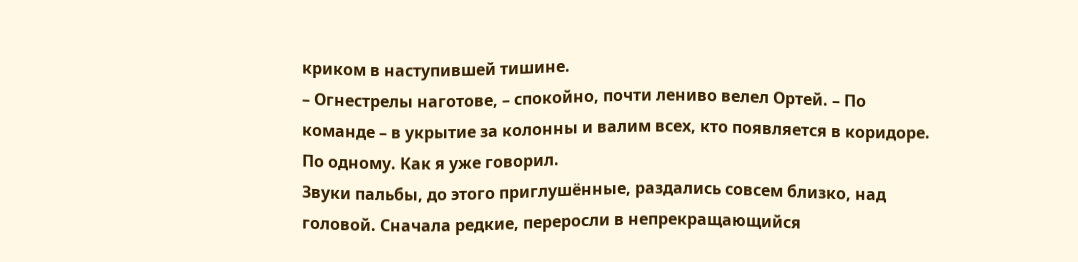криком в наступившей тишине.
– Огнестрелы наготове, – спокойно, почти лениво велел Ортей. – По команде – в укрытие за колонны и валим всех, кто появляется в коридоре. По одному. Как я уже говорил.
Звуки пальбы, до этого приглушённые, раздались совсем близко, над головой. Сначала редкие, переросли в непрекращающийся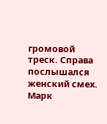громовой треск. Справа послышался женский смех. Марк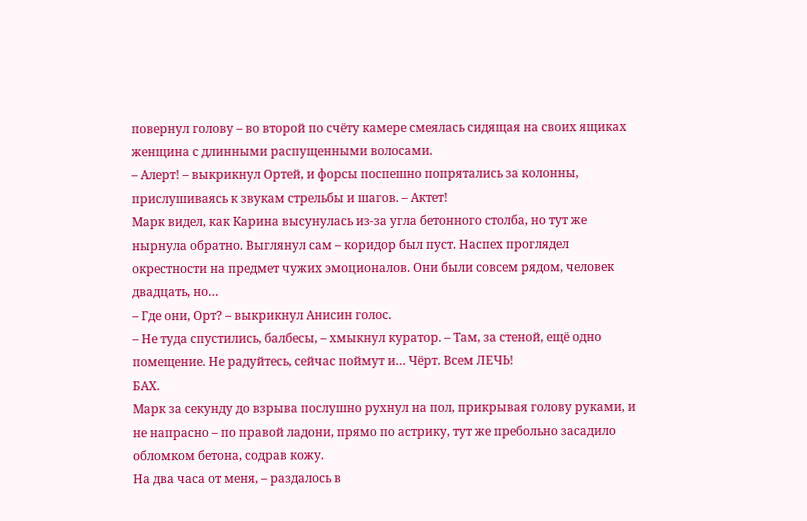повернул голову – во второй по счёту камере смеялась сидящая на своих ящиках женщина с длинными распущенными волосами.
– Алерт! – выкрикнул Ортей, и форсы поспешно попрятались за колонны, прислушиваясь к звукам стрельбы и шагов. – Актет!
Марк видел, как Карина высунулась из-за угла бетонного столба, но тут же нырнула обратно. Выглянул сам – коридор был пуст. Наспех проглядел окрестности на предмет чужих эмоционалов. Они были совсем рядом, человек двадцать, но…
– Где они, Орт? – выкрикнул Анисин голос.
– Не туда спустились, балбесы, – хмыкнул куратор. – Там, за стеной, ещё одно помещение. Не радуйтесь, сейчас поймут и… Чёрт. Всем ЛЕЧЬ!
БАХ.
Марк за секунду до взрыва послушно рухнул на пол, прикрывая голову руками, и не напрасно – по правой ладони, прямо по астрику, тут же пребольно засадило обломком бетона, содрав кожу.
На два часа от меня, – раздалось в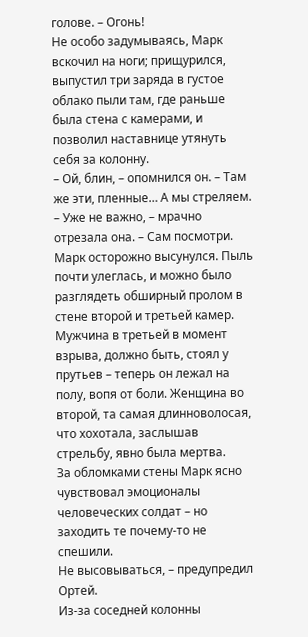голове. – Огонь!
Не особо задумываясь, Марк вскочил на ноги; прищурился, выпустил три заряда в густое облако пыли там, где раньше была стена с камерами, и позволил наставнице утянуть себя за колонну.
– Ой, блин, – опомнился он. – Там же эти, пленные… А мы стреляем.
– Уже не важно, – мрачно отрезала она. – Сам посмотри.
Марк осторожно высунулся. Пыль почти улеглась, и можно было разглядеть обширный пролом в стене второй и третьей камер. Мужчина в третьей в момент взрыва, должно быть, стоял у прутьев – теперь он лежал на полу, вопя от боли. Женщина во второй, та самая длинноволосая, что хохотала, заслышав стрельбу, явно была мертва.
За обломками стены Марк ясно чувствовал эмоционалы человеческих солдат – но заходить те почему-то не спешили.
Не высовываться, – предупредил Ортей.
Из-за соседней колонны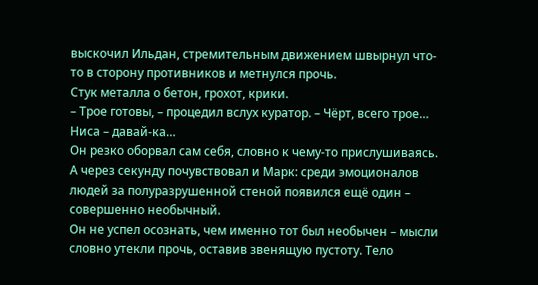выскочил Ильдан, стремительным движением швырнул что-то в сторону противников и метнулся прочь.
Стук металла о бетон, грохот, крики.
– Трое готовы, – процедил вслух куратор. – Чёрт, всего трое… Ниса – давай-ка…
Он резко оборвал сам себя, словно к чему-то прислушиваясь.
А через секунду почувствовал и Марк: среди эмоционалов людей за полуразрушенной стеной появился ещё один – совершенно необычный.
Он не успел осознать, чем именно тот был необычен – мысли словно утекли прочь, оставив звенящую пустоту. Тело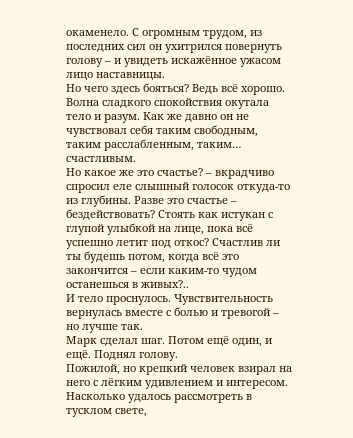окаменело. С огромным трудом, из последних сил он ухитрился повернуть голову – и увидеть искажённое ужасом лицо наставницы.
Но чего здесь бояться? Ведь всё хорошо.
Волна сладкого спокойствия окутала тело и разум. Как же давно он не чувствовал себя таким свободным, таким расслабленным, таким… счастливым.
Но какое же это счастье? – вкрадчиво спросил еле слышный голосок откуда-то из глубины. Разве это счастье – бездействовать? Стоять как истукан с глупой улыбкой на лице, пока всё успешно летит под откос? Счастлив ли ты будешь потом, когда всё это закончится – если каким-то чудом останешься в живых?..
И тело проснулось. Чувствительность вернулась вместе с болью и тревогой – но лучше так.
Марк сделал шаг. Потом ещё один, и ещё. Поднял голову.
Пожилой, но крепкий человек взирал на него с лёгким удивлением и интересом. Насколько удалось рассмотреть в тусклом свете,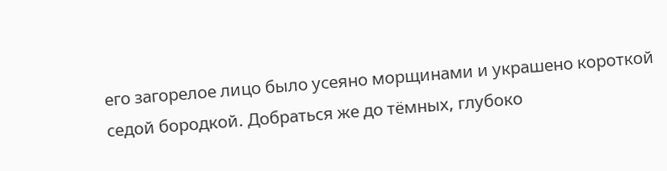его загорелое лицо было усеяно морщинами и украшено короткой седой бородкой. Добраться же до тёмных, глубоко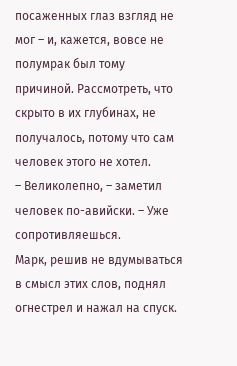посаженных глаз взгляд не мог – и, кажется, вовсе не полумрак был тому причиной. Рассмотреть, что скрыто в их глубинах, не получалось, потому что сам человек этого не хотел.
– Великолепно, – заметил человек по-авийски. – Уже сопротивляешься.
Марк, решив не вдумываться в смысл этих слов, поднял огнестрел и нажал на спуск.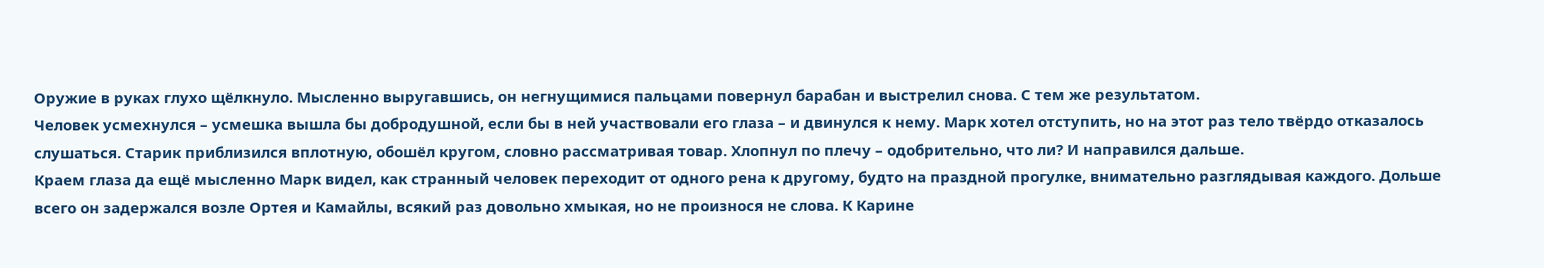Оружие в руках глухо щёлкнуло. Мысленно выругавшись, он негнущимися пальцами повернул барабан и выстрелил снова. С тем же результатом.
Человек усмехнулся – усмешка вышла бы добродушной, если бы в ней участвовали его глаза – и двинулся к нему. Марк хотел отступить, но на этот раз тело твёрдо отказалось слушаться. Старик приблизился вплотную, обошёл кругом, словно рассматривая товар. Хлопнул по плечу – одобрительно, что ли? И направился дальше.
Краем глаза да ещё мысленно Марк видел, как странный человек переходит от одного рена к другому, будто на праздной прогулке, внимательно разглядывая каждого. Дольше всего он задержался возле Ортея и Камайлы, всякий раз довольно хмыкая, но не произнося не слова. К Карине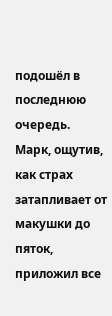подошёл в последнюю очередь.
Марк, ощутив, как страх затапливает от макушки до пяток, приложил все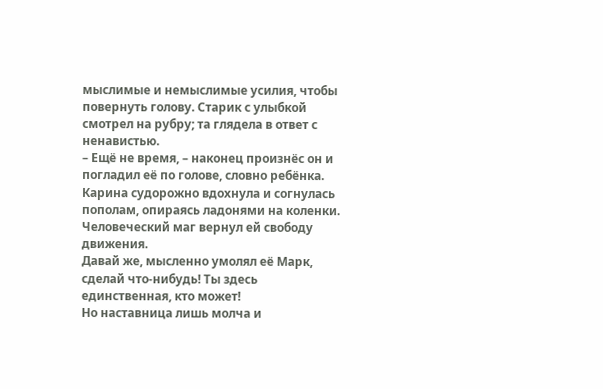мыслимые и немыслимые усилия, чтобы повернуть голову. Старик с улыбкой смотрел на рубру; та глядела в ответ с ненавистью.
– Ещё не время, – наконец произнёс он и погладил её по голове, словно ребёнка.
Карина судорожно вдохнула и согнулась пополам, опираясь ладонями на коленки. Человеческий маг вернул ей свободу движения.
Давай же, мысленно умолял её Марк, сделай что-нибудь! Ты здесь единственная, кто может!
Но наставница лишь молча и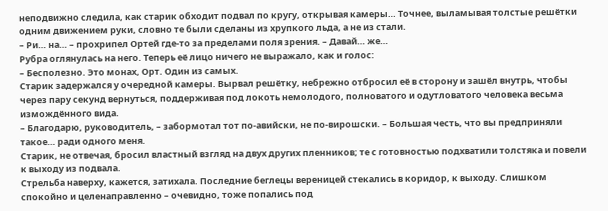неподвижно следила, как старик обходит подвал по кругу, открывая камеры… Точнее, выламывая толстые решётки одним движением руки, словно те были сделаны из хрупкого льда, а не из стали.
– Ри… на… – прохрипел Ортей где-то за пределами поля зрения. – Давай… же…
Рубра оглянулась на него. Теперь её лицо ничего не выражало, как и голос:
– Бесполезно. Это монах, Орт. Один из самых.
Старик задержался у очередной камеры. Вырвал решётку, небрежно отбросил её в сторону и зашёл внутрь, чтобы через пару секунд вернуться, поддерживая под локоть немолодого, полноватого и одутловатого человека весьма измождённого вида.
– Благодарю, руководитель, – забормотал тот по-авийски, не по-вирошски. – Большая честь, что вы предприняли такое… ради одного меня.
Старик, не отвечая, бросил властный взгляд на двух других пленников; те с готовностью подхватили толстяка и повели к выходу из подвала.
Стрельба наверху, кажется, затихала. Последние беглецы вереницей стекались в коридор, к выходу. Слишком спокойно и целенаправленно – очевидно, тоже попались под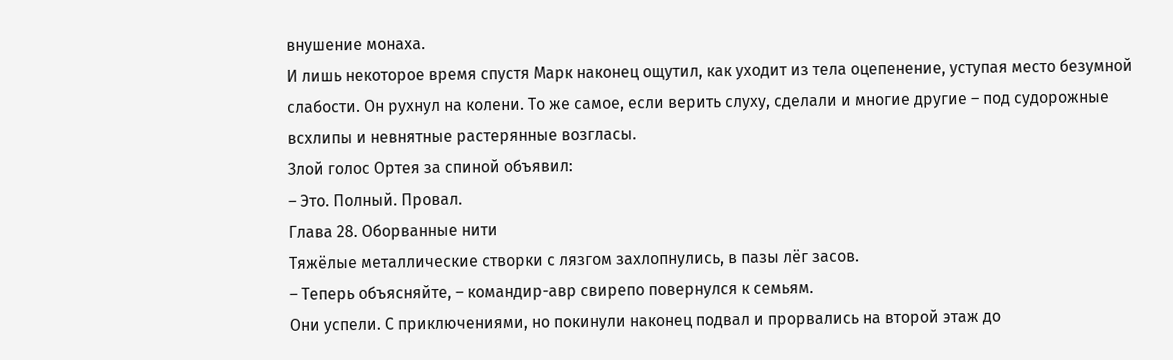внушение монаха.
И лишь некоторое время спустя Марк наконец ощутил, как уходит из тела оцепенение, уступая место безумной слабости. Он рухнул на колени. То же самое, если верить слуху, сделали и многие другие – под судорожные всхлипы и невнятные растерянные возгласы.
Злой голос Ортея за спиной объявил:
– Это. Полный. Провал.
Глава 28. Оборванные нити
Тяжёлые металлические створки с лязгом захлопнулись, в пазы лёг засов.
– Теперь объясняйте, – командир-авр свирепо повернулся к семьям.
Они успели. С приключениями, но покинули наконец подвал и прорвались на второй этаж до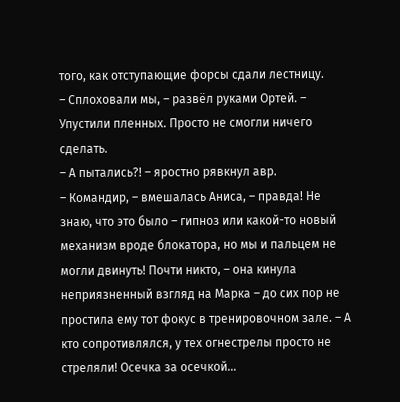того, как отступающие форсы сдали лестницу.
– Сплоховали мы, – развёл руками Ортей. – Упустили пленных. Просто не смогли ничего сделать.
– А пытались?! – яростно рявкнул авр.
– Командир, – вмешалась Аниса, – правда! Не знаю, что это было – гипноз или какой-то новый механизм вроде блокатора, но мы и пальцем не могли двинуть! Почти никто, – она кинула неприязненный взгляд на Марка – до сих пор не простила ему тот фокус в тренировочном зале. – А кто сопротивлялся, у тех огнестрелы просто не стреляли! Осечка за осечкой…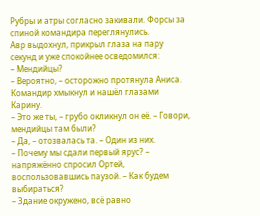Рубры и атры согласно закивали. Форсы за спиной командира переглянулись.
Авр выдохнул, прикрыл глаза на пару секунд и уже спокойнее осведомился:
– Мендийцы?
– Вероятно, – осторожно протянула Аниса.
Командир хмыкнул и нашёл глазами Карину.
– Это же ты, – грубо окликнул он её. – Говори, мендийцы там были?
– Да, – отозвалась та. – Один из них.
– Почему мы сдали первый ярус? – напряжённо спросил Ортей, воспользовавшись паузой. – Как будем выбираться?
– Здание окружено, всё равно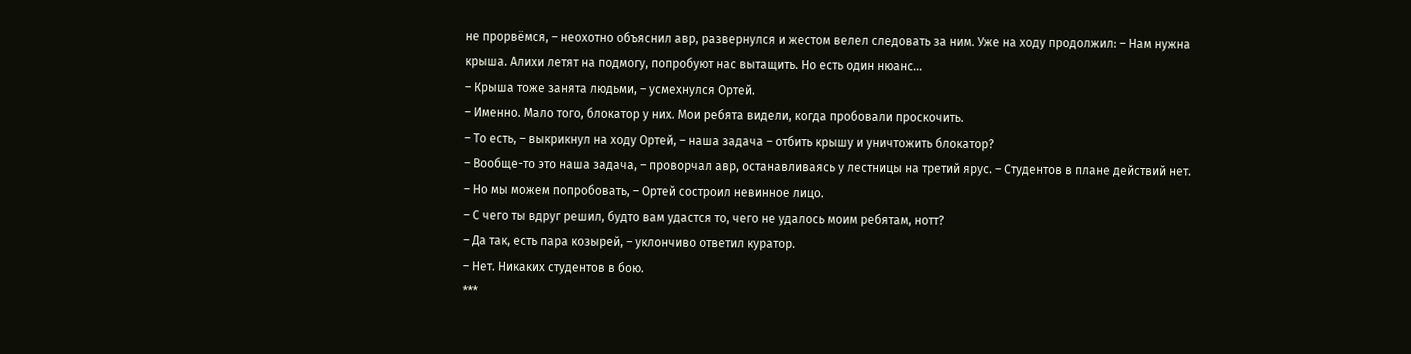не прорвёмся, – неохотно объяснил авр, развернулся и жестом велел следовать за ним. Уже на ходу продолжил: – Нам нужна крыша. Алихи летят на подмогу, попробуют нас вытащить. Но есть один нюанс…
– Крыша тоже занята людьми, – усмехнулся Ортей.
– Именно. Мало того, блокатор у них. Мои ребята видели, когда пробовали проскочить.
– То есть, – выкрикнул на ходу Ортей, – наша задача – отбить крышу и уничтожить блокатор?
– Вообще-то это наша задача, – проворчал авр, останавливаясь у лестницы на третий ярус. – Студентов в плане действий нет.
– Но мы можем попробовать, – Ортей состроил невинное лицо.
– С чего ты вдруг решил, будто вам удастся то, чего не удалось моим ребятам, нотт?
– Да так, есть пара козырей, – уклончиво ответил куратор.
– Нет. Никаких студентов в бою.
***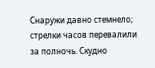Снаружи давно стемнело; стрелки часов перевалили за полночь. Скудно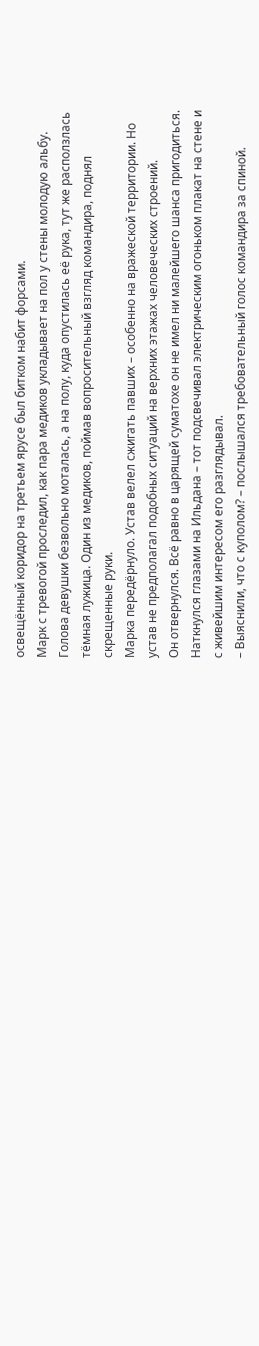освещённый коридор на третьем ярусе был битком набит форсами.
Марк с тревогой проследил, как пара медиков укладывает на пол у стены молодую альбу. Голова девушки безвольно моталась, а на полу, куда опустилась её рука, тут же расползлась тёмная лужица. Один из медиков, поймав вопросительный взгляд командира, поднял скрещенные руки.
Марка передёрнуло. Устав велел сжигать павших – особенно на вражеской территории. Но устав не предполагал подобных ситуаций на верхних этажах человеческих строений.
Он отвернулся. Всё равно в царящей суматохе он не имел ни малейшего шанса пригодиться. Наткнулся глазами на Ильдана – тот подсвечивал электрическим огоньком плакат на стене и с живейшим интересом его разглядывал.
– Выяснили, что с куполом? – послышался требовательный голос командира за спиной.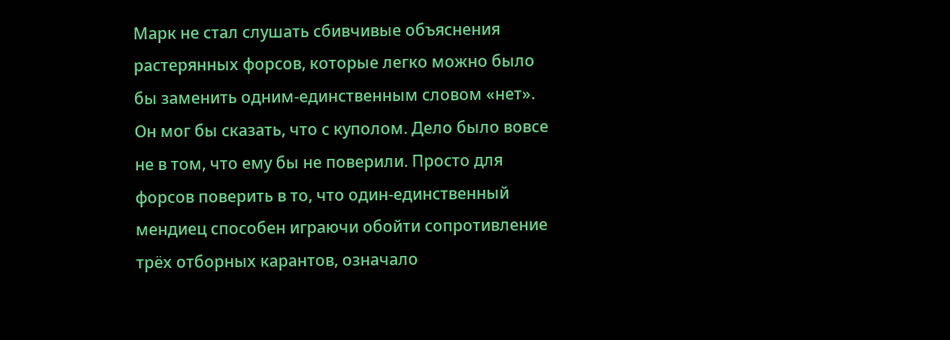Марк не стал слушать сбивчивые объяснения растерянных форсов, которые легко можно было бы заменить одним-единственным словом «нет». Он мог бы сказать, что с куполом. Дело было вовсе не в том, что ему бы не поверили. Просто для форсов поверить в то, что один-единственный мендиец способен играючи обойти сопротивление трёх отборных карантов, означало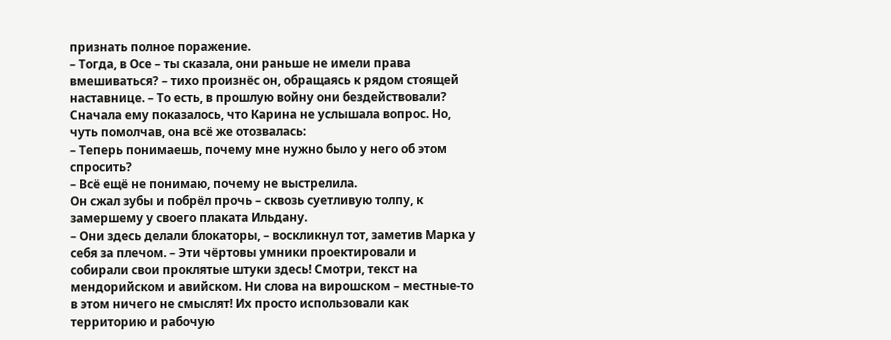признать полное поражение.
– Тогда, в Осе – ты сказала, они раньше не имели права вмешиваться? – тихо произнёс он, обращаясь к рядом стоящей наставнице. – То есть, в прошлую войну они бездействовали?
Сначала ему показалось, что Карина не услышала вопрос. Но, чуть помолчав, она всё же отозвалась:
– Теперь понимаешь, почему мне нужно было у него об этом спросить?
– Всё ещё не понимаю, почему не выстрелила.
Он сжал зубы и побрёл прочь – сквозь суетливую толпу, к замершему у своего плаката Ильдану.
– Они здесь делали блокаторы, – воскликнул тот, заметив Марка у себя за плечом. – Эти чёртовы умники проектировали и собирали свои проклятые штуки здесь! Смотри, текст на мендорийском и авийском. Ни слова на вирошском – местные-то в этом ничего не смыслят! Их просто использовали как территорию и рабочую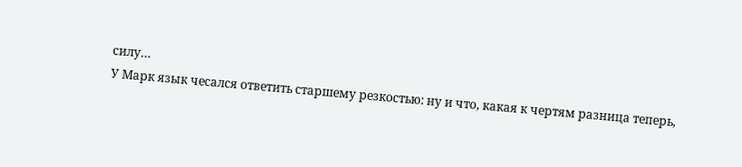силу…
У Марк язык чесался ответить старшему резкостью: ну и что, какая к чертям разница теперь,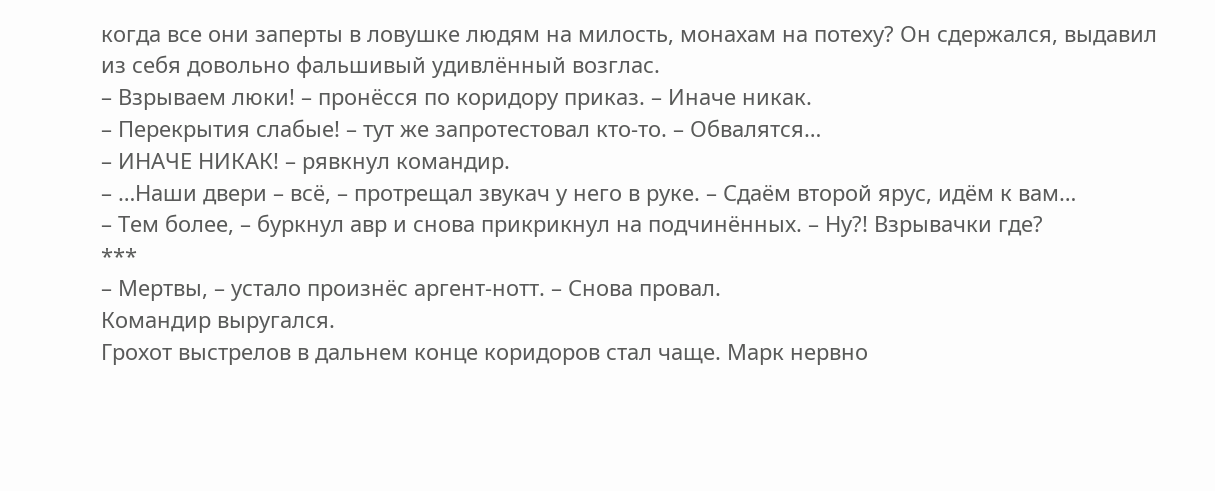когда все они заперты в ловушке людям на милость, монахам на потеху? Он сдержался, выдавил из себя довольно фальшивый удивлённый возглас.
– Взрываем люки! – пронёсся по коридору приказ. – Иначе никак.
– Перекрытия слабые! – тут же запротестовал кто-то. – Обвалятся…
– ИНАЧЕ НИКАК! – рявкнул командир.
– …Наши двери – всё, – протрещал звукач у него в руке. – Сдаём второй ярус, идём к вам…
– Тем более, – буркнул авр и снова прикрикнул на подчинённых. – Ну?! Взрывачки где?
***
– Мертвы, – устало произнёс аргент-нотт. – Снова провал.
Командир выругался.
Грохот выстрелов в дальнем конце коридоров стал чаще. Марк нервно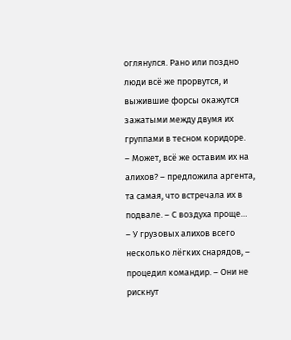оглянулся. Рано или поздно люди всё же прорвутся, и выжившие форсы окажутся зажатыми между двумя их группами в тесном коридоре.
– Может, всё же оставим их на алихов? – предложила аргента, та самая, что встречала их в подвале. – С воздуха проще…
– У грузовых алихов всего несколько лёгких снарядов, – процедил командир. – Они не рискнут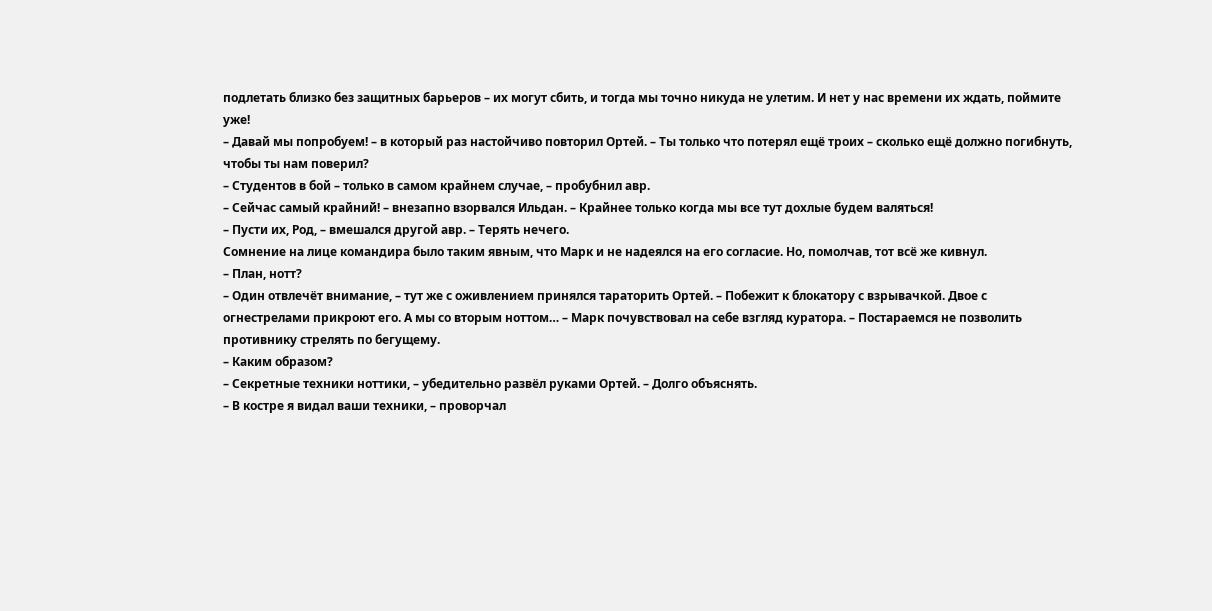подлетать близко без защитных барьеров – их могут сбить, и тогда мы точно никуда не улетим. И нет у нас времени их ждать, поймите уже!
– Давай мы попробуем! – в который раз настойчиво повторил Ортей. – Ты только что потерял ещё троих – сколько ещё должно погибнуть, чтобы ты нам поверил?
– Студентов в бой – только в самом крайнем случае, – пробубнил авр.
– Сейчас самый крайний! – внезапно взорвался Ильдан. – Крайнее только когда мы все тут дохлые будем валяться!
– Пусти их, Род, – вмешался другой авр. – Терять нечего.
Сомнение на лице командира было таким явным, что Марк и не надеялся на его согласие. Но, помолчав, тот всё же кивнул.
– План, нотт?
– Один отвлечёт внимание, – тут же с оживлением принялся тараторить Ортей. – Побежит к блокатору с взрывачкой. Двое с огнестрелами прикроют его. А мы со вторым ноттом… – Марк почувствовал на себе взгляд куратора. – Постараемся не позволить противнику стрелять по бегущему.
– Каким образом?
– Секретные техники ноттики, – убедительно развёл руками Ортей. – Долго объяснять.
– В костре я видал ваши техники, – проворчал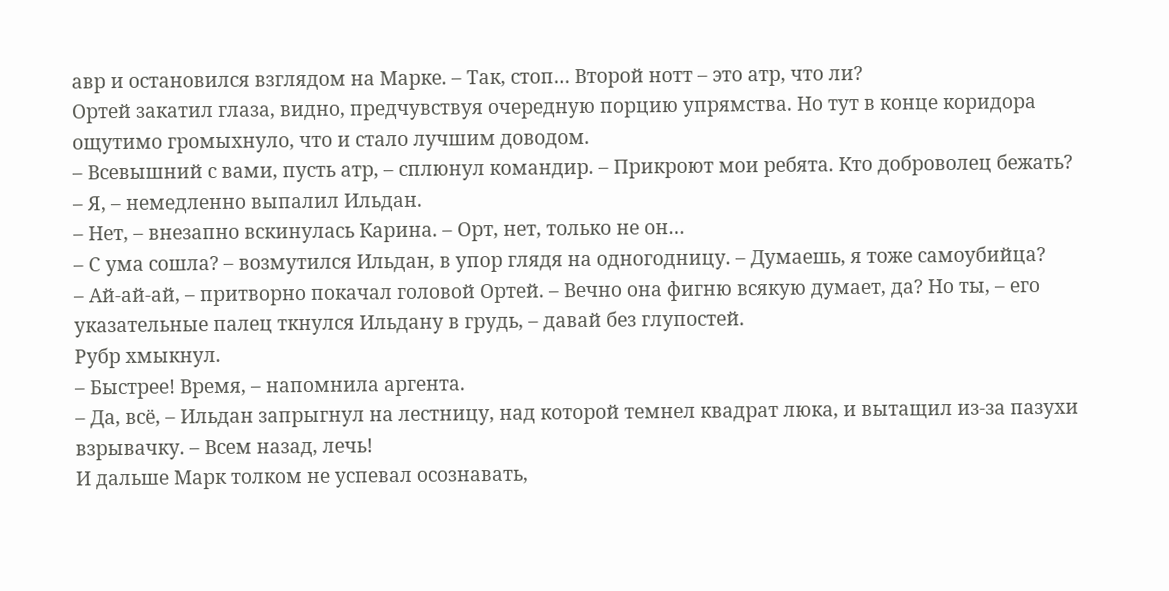авр и остановился взглядом на Марке. – Так, стоп… Второй нотт – это атр, что ли?
Ортей закатил глаза, видно, предчувствуя очередную порцию упрямства. Но тут в конце коридора ощутимо громыхнуло, что и стало лучшим доводом.
– Всевышний с вами, пусть атр, – сплюнул командир. – Прикроют мои ребята. Кто доброволец бежать?
– Я, – немедленно выпалил Ильдан.
– Нет, – внезапно вскинулась Карина. – Орт, нет, только не он…
– С ума сошла? – возмутился Ильдан, в упор глядя на одногодницу. – Думаешь, я тоже самоубийца?
– Ай-ай-ай, – притворно покачал головой Ортей. – Вечно она фигню всякую думает, да? Но ты, – его указательные палец ткнулся Ильдану в грудь, – давай без глупостей.
Рубр хмыкнул.
– Быстрее! Время, – напомнила аргента.
– Да, всё, – Ильдан запрыгнул на лестницу, над которой темнел квадрат люка, и вытащил из-за пазухи взрывачку. – Всем назад, лечь!
И дальше Марк толком не успевал осознавать,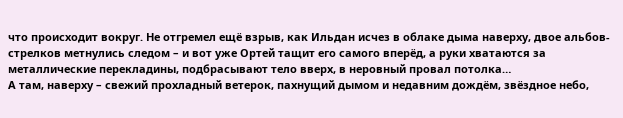что происходит вокруг. Не отгремел ещё взрыв, как Ильдан исчез в облаке дыма наверху, двое альбов-стрелков метнулись следом – и вот уже Ортей тащит его самого вперёд, а руки хватаются за металлические перекладины, подбрасывают тело вверх, в неровный провал потолка…
А там, наверху – свежий прохладный ветерок, пахнущий дымом и недавним дождём, звёздное небо,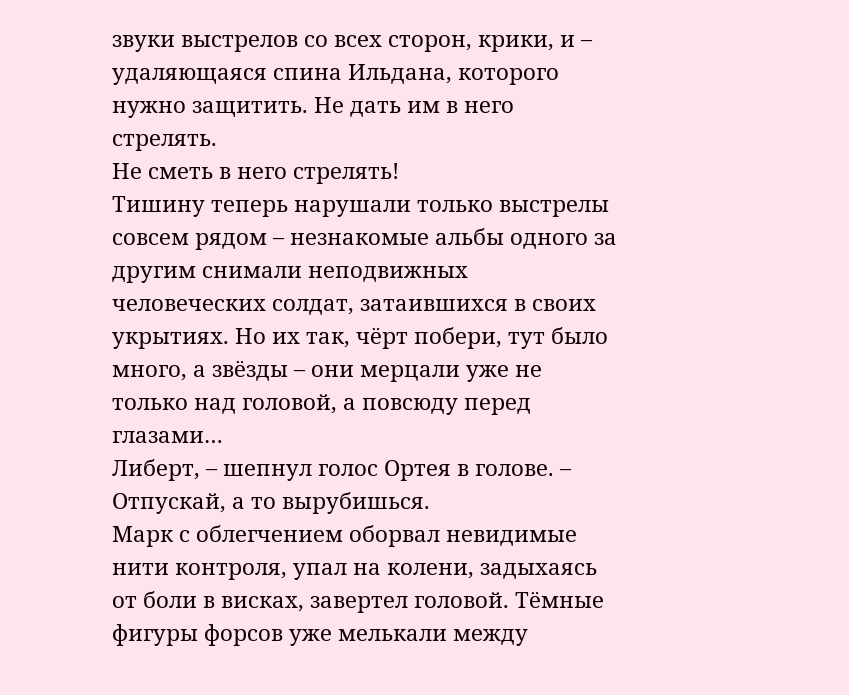звуки выстрелов со всех сторон, крики, и – удаляющаяся спина Ильдана, которого нужно защитить. Не дать им в него стрелять.
Не сметь в него стрелять!
Тишину теперь нарушали только выстрелы совсем рядом – незнакомые альбы одного за другим снимали неподвижных человеческих солдат, затаившихся в своих укрытиях. Но их так, чёрт побери, тут было много, а звёзды – они мерцали уже не только над головой, а повсюду перед глазами…
Либерт, – шепнул голос Ортея в голове. – Отпускай, а то вырубишься.
Марк с облегчением оборвал невидимые нити контроля, упал на колени, задыхаясь от боли в висках, завертел головой. Тёмные фигуры форсов уже мелькали между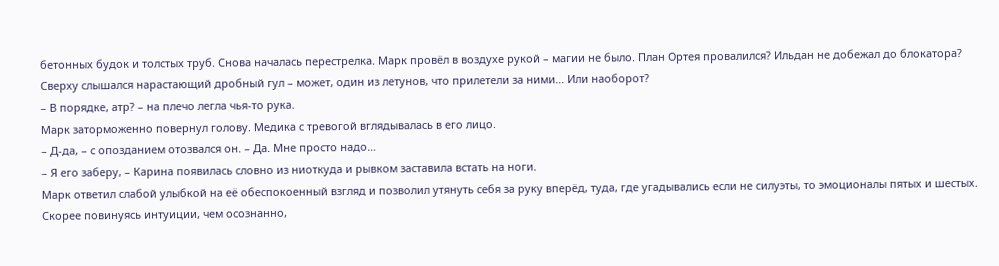бетонных будок и толстых труб. Снова началась перестрелка. Марк провёл в воздухе рукой – магии не было. План Ортея провалился? Ильдан не добежал до блокатора?
Сверху слышался нарастающий дробный гул – может, один из летунов, что прилетели за ними… Или наоборот?
– В порядке, атр? – на плечо легла чья-то рука.
Марк заторможенно повернул голову. Медика с тревогой вглядывалась в его лицо.
– Д-да, – с опозданием отозвался он. – Да. Мне просто надо…
– Я его заберу, – Карина появилась словно из ниоткуда и рывком заставила встать на ноги.
Марк ответил слабой улыбкой на её обеспокоенный взгляд и позволил утянуть себя за руку вперёд, туда, где угадывались если не силуэты, то эмоционалы пятых и шестых.
Скорее повинуясь интуиции, чем осознанно,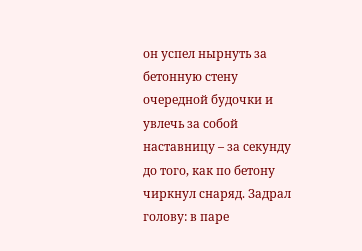он успел нырнуть за бетонную стену очередной будочки и увлечь за собой наставницу – за секунду до того, как по бетону чиркнул снаряд. Задрал голову: в паре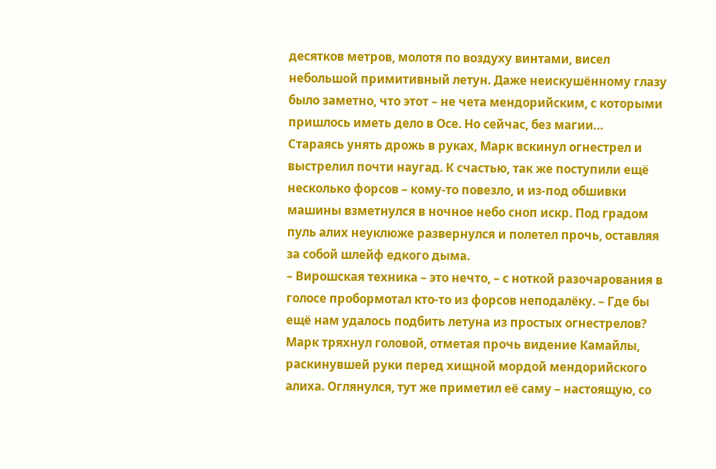десятков метров, молотя по воздуху винтами, висел небольшой примитивный летун. Даже неискушённому глазу было заметно, что этот – не чета мендорийским, с которыми пришлось иметь дело в Осе. Но сейчас, без магии…
Стараясь унять дрожь в руках, Марк вскинул огнестрел и выстрелил почти наугад. К счастью, так же поступили ещё несколько форсов – кому-то повезло, и из-под обшивки машины взметнулся в ночное небо сноп искр. Под градом пуль алих неуклюже развернулся и полетел прочь, оставляя за собой шлейф едкого дыма.
– Вирошская техника – это нечто, – с ноткой разочарования в голосе пробормотал кто-то из форсов неподалёку. – Где бы ещё нам удалось подбить летуна из простых огнестрелов?
Марк тряхнул головой, отметая прочь видение Камайлы, раскинувшей руки перед хищной мордой мендорийского алиха. Оглянулся, тут же приметил её саму – настоящую, со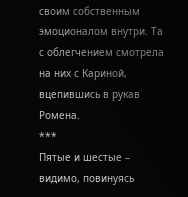своим собственным эмоционалом внутри. Та с облегчением смотрела на них с Кариной, вцепившись в рукав Ромена.
***
Пятые и шестые – видимо, повинуясь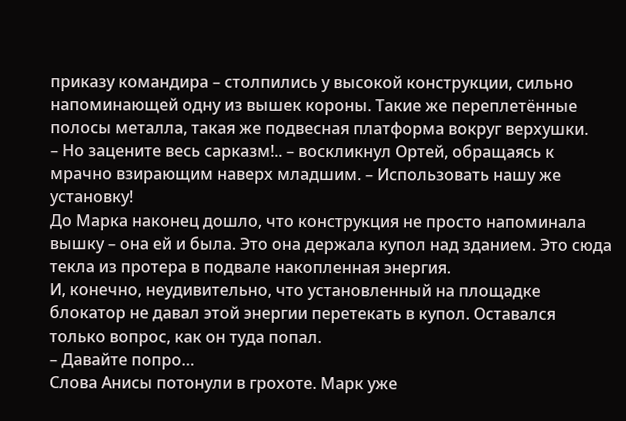приказу командира – столпились у высокой конструкции, сильно напоминающей одну из вышек короны. Такие же переплетённые полосы металла, такая же подвесная платформа вокруг верхушки.
– Но зацените весь сарказм!.. – воскликнул Ортей, обращаясь к мрачно взирающим наверх младшим. – Использовать нашу же установку!
До Марка наконец дошло, что конструкция не просто напоминала вышку – она ей и была. Это она держала купол над зданием. Это сюда текла из протера в подвале накопленная энергия.
И, конечно, неудивительно, что установленный на площадке блокатор не давал этой энергии перетекать в купол. Оставался только вопрос, как он туда попал.
– Давайте попро…
Слова Анисы потонули в грохоте. Марк уже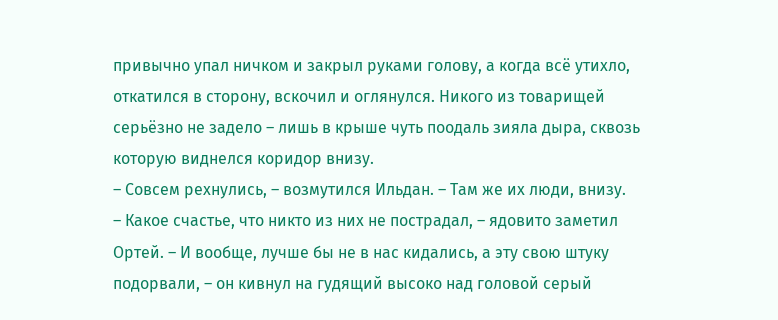привычно упал ничком и закрыл руками голову, а когда всё утихло, откатился в сторону, вскочил и оглянулся. Никого из товарищей серьёзно не задело – лишь в крыше чуть поодаль зияла дыра, сквозь которую виднелся коридор внизу.
– Совсем рехнулись, – возмутился Ильдан. – Там же их люди, внизу.
– Какое счастье, что никто из них не пострадал, – ядовито заметил Ортей. – И вообще, лучше бы не в нас кидались, а эту свою штуку подорвали, – он кивнул на гудящий высоко над головой серый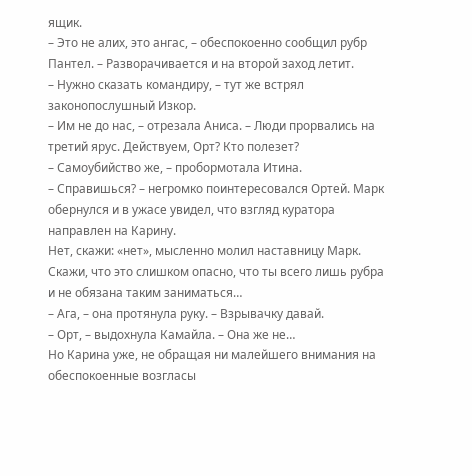ящик.
– Это не алих, это ангас, – обеспокоенно сообщил рубр Пантел. – Разворачивается и на второй заход летит.
– Нужно сказать командиру, – тут же встрял законопослушный Изкор.
– Им не до нас, – отрезала Аниса. – Люди прорвались на третий ярус. Действуем, Орт? Кто полезет?
– Самоубийство же, – пробормотала Итина.
– Справишься? – негромко поинтересовался Ортей. Марк обернулся и в ужасе увидел, что взгляд куратора направлен на Карину.
Нет, скажи: «нет», мысленно молил наставницу Марк. Скажи, что это слишком опасно, что ты всего лишь рубра и не обязана таким заниматься…
– Ага, – она протянула руку. – Взрывачку давай.
– Орт, – выдохнула Камайла. – Она же не…
Но Карина уже, не обращая ни малейшего внимания на обеспокоенные возгласы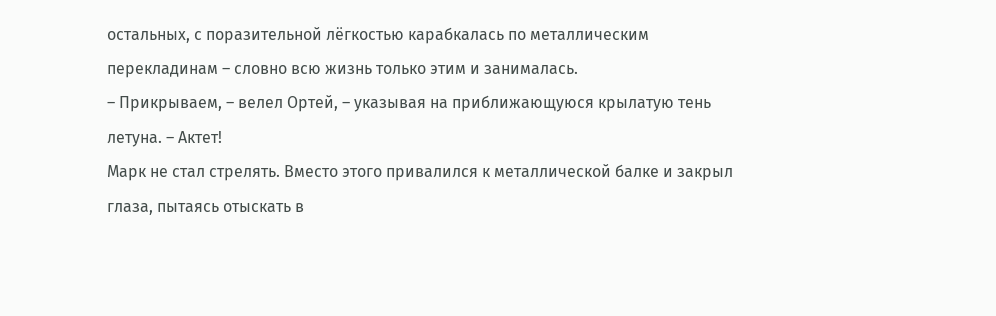остальных, с поразительной лёгкостью карабкалась по металлическим перекладинам – словно всю жизнь только этим и занималась.
– Прикрываем, – велел Ортей, – указывая на приближающуюся крылатую тень летуна. – Актет!
Марк не стал стрелять. Вместо этого привалился к металлической балке и закрыл глаза, пытаясь отыскать в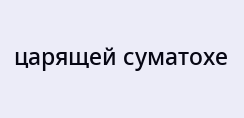царящей суматохе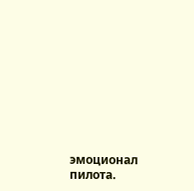эмоционал пилота.